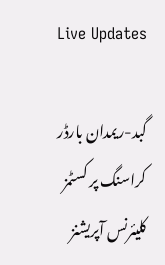Live Updates

گبد-ریمدان بارڈر کراسنگ پر کسٹمز کلیئرنس آپریشنز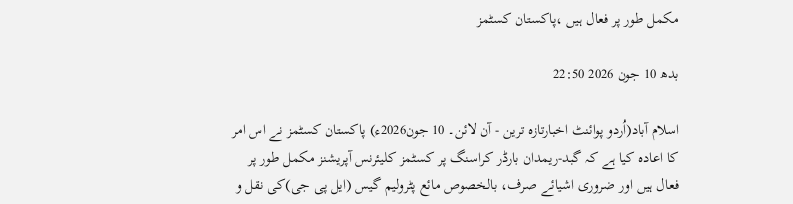مکمل طور پر فعال ہیں ،پاکستان کسٹمز

بدھ 10 جون 2026 22:50

اسلام آباد(اُردو پوائنٹ اخبارتازہ ترین - آن لائن۔ 10 جون2026ء) پاکستان کسٹمز نے اس امر کا اعادہ کیا ہے کہ گبد-ریمدان بارڈر کراسنگ پر کسٹمز کلیئرنس آپریشنز مکمل طور پر فعال ہیں اور ضروری اشیائے صرف، بالخصوص مائع پٹرولیم گیس (ایل پی جی)کی نقل و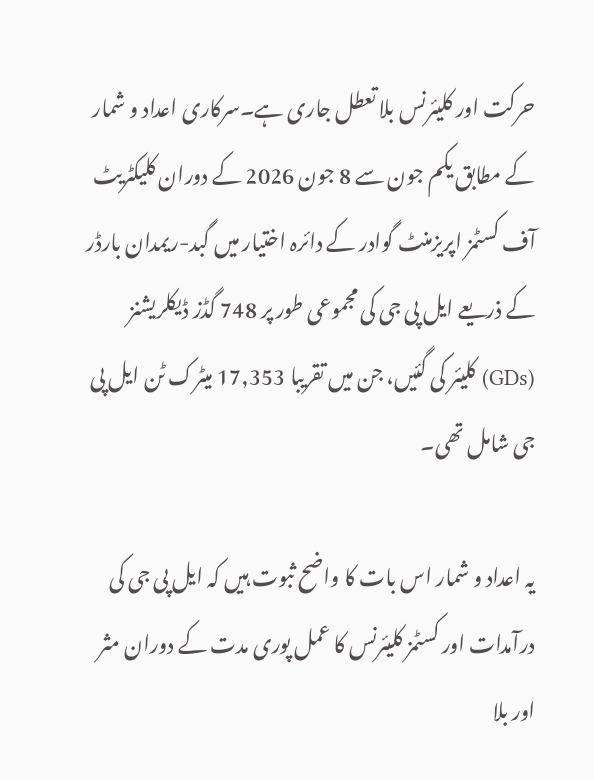حرکت اور کلیئرنس بلا تعطل جاری ہے۔سرکاری اعداد و شمار کے مطابق یکم جون سے 8 جون 2026 کے دوران کلیکٹریٹ آف کسٹمز اپریزمنٹ گوادر کے دائرہ اختیار میں گبد-ریمدان بارڈر کے ذریعے ایل پی جی کی مجموعی طور پر 748 گڈز ڈیکلریشنز (GDs) کلیئر کی گئیں، جن میں تقریبا 17,353 میٹرک ٹن ایل پی جی شامل تھی۔

یہ اعداد و شمار اس بات کا واضح ثبوت ہیں کہ ایل پی جی کی درآمدات اور کسٹمز کلیئرنس کا عمل پوری مدت کے دوران مثر اور بلا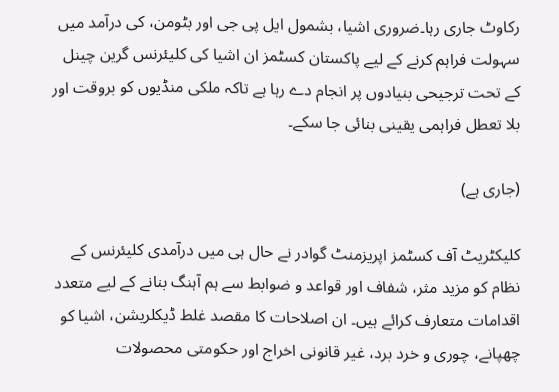رکاوٹ جاری رہا۔ضروری اشیا، بشمول ایل پی جی اور بٹومن، کی درآمد میں سہولت فراہم کرنے کے لیے پاکستان کسٹمز ان اشیا کی کلیئرنس گرین چینل کے تحت ترجیحی بنیادوں پر انجام دے رہا ہے تاکہ ملکی منڈیوں کو بروقت اور بلا تعطل فراہمی یقینی بنائی جا سکے۔

(جاری ہے)

کلیکٹریٹ آف کسٹمز اپریزمنٹ گوادر نے حال ہی میں درآمدی کلیئرنس کے نظام کو مزید مثر، شفاف اور قواعد و ضوابط سے ہم آہنگ بنانے کے لیے متعدد اقدامات متعارف کرائے ہیں۔ ان اصلاحات کا مقصد غلط ڈیکلریشن، اشیا کو چھپانے، چوری و خرد برد، غیر قانونی اخراج اور حکومتی محصولات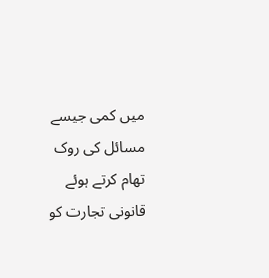میں کمی جیسے مسائل کی روک تھام کرتے ہوئے قانونی تجارت کو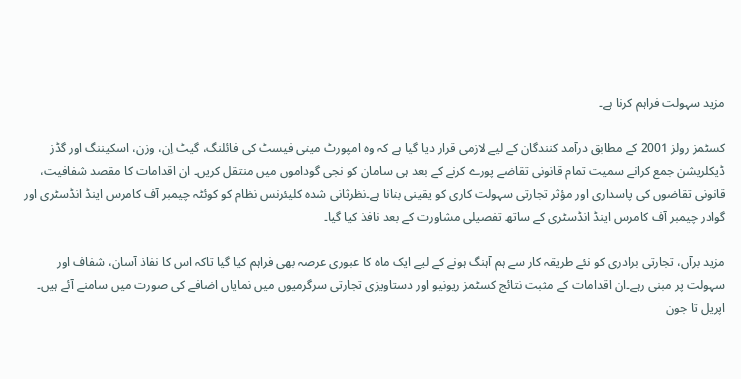مزید سہولت فراہم کرنا ہے۔

کسٹمز رولز 2001 کے مطابق درآمد کنندگان کے لیے لازمی قرار دیا گیا ہے کہ وہ امپورٹ مینی فیسٹ کی فائلنگ، گیٹ اِن، وزن، اسکیننگ اور گڈز ڈیکلریشن جمع کرانے سمیت تمام قانونی تقاضے پورے کرنے کے بعد ہی سامان کو نجی گوداموں میں منتقل کریں۔ ان اقدامات کا مقصد شفافیت، قانونی تقاضوں کی پاسداری اور مؤثر تجارتی سہولت کاری کو یقینی بنانا ہے۔نظرثانی شدہ کلیئرنس نظام کو کوئٹہ چیمبر آف کامرس اینڈ انڈسٹری اور گوادر چیمبر آف کامرس اینڈ انڈسٹری کے ساتھ تفصیلی مشاورت کے بعد نافذ کیا گیا۔

مزید برآں، تجارتی برادری کو نئے طریقہ کار سے ہم آہنگ ہونے کے لیے ایک ماہ کا عبوری عرصہ بھی فراہم کیا گیا تاکہ اس کا نفاذ آسان، شفاف اور سہولت پر مبنی رہے۔ان اقدامات کے مثبت نتائج کسٹمز ریونیو اور دستاویزی تجارتی سرگرمیوں میں نمایاں اضافے کی صورت میں سامنے آئے ہیں۔ اپریل تا جون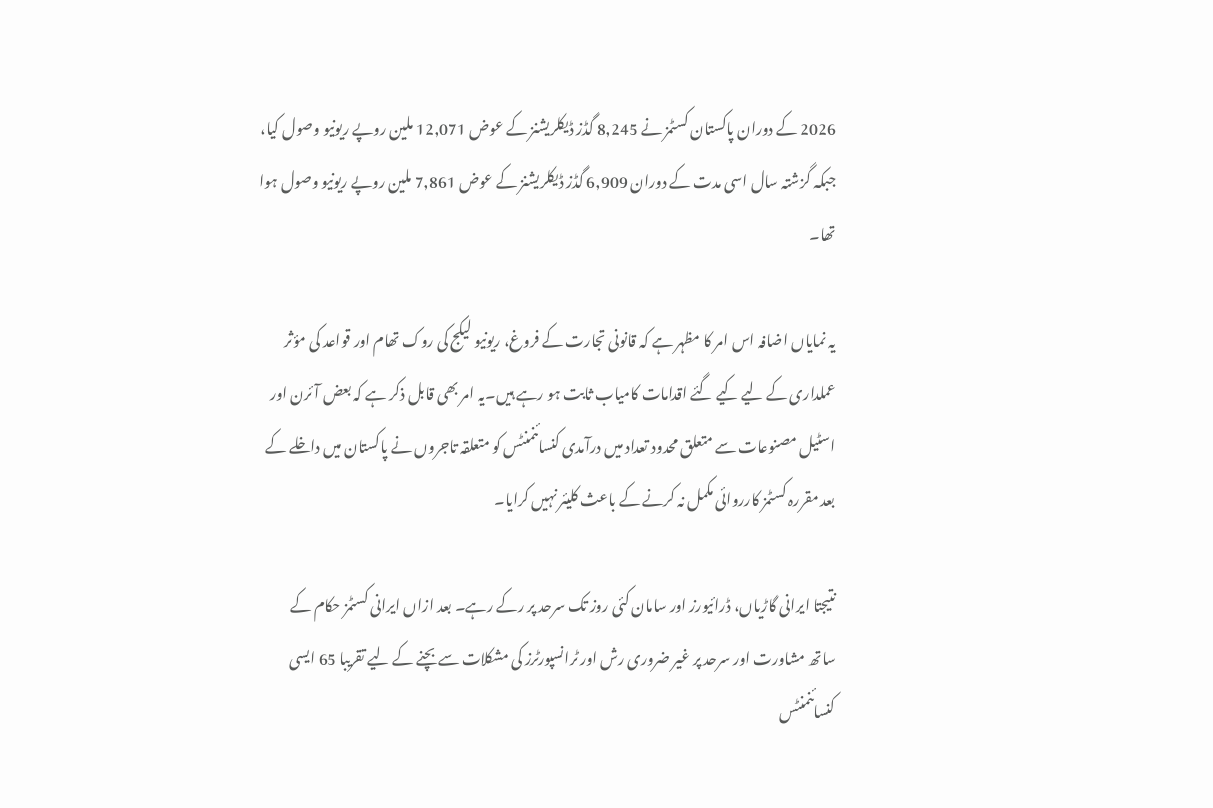2026 کے دوران پاکستان کسٹمز نے 8,245 گڈز ڈیکلریشنز کے عوض 12,071 ملین روپے ریونیو وصول کیا، جبکہ گزشتہ سال اسی مدت کے دوران 6,909 گڈز ڈیکلریشنز کے عوض 7,861 ملین روپے ریونیو وصول ہوا تھا۔

یہ نمایاں اضافہ اس امر کا مظہر ہے کہ قانونی تجارت کے فروغ، ریونیو لیکج کی روک تھام اور قواعد کی مؤثر عملداری کے لیے کیے گئے اقدامات کامیاب ثابت ہو رہے ہیں۔یہ امر بھی قابل ذکر ہے کہ بعض آئرن اور اسٹیل مصنوعات سے متعلق محدود تعداد میں درآمدی کنسائنمنٹس کو متعلقہ تاجروں نے پاکستان میں داخلے کے بعد مقررہ کسٹمز کارروائی مکمل نہ کرنے کے باعث کلیئر نہیں کرایا۔

نتیجتا ایرانی گاڑیاں، ڈرائیورز اور سامان کئی روز تک سرحد پر رکے رہے۔ بعد ازاں ایرانی کسٹمز حکام کے ساتھ مشاورت اور سرحد پر غیر ضروری رش اور ٹرانسپورٹرز کی مشکلات سے بچنے کے لیے تقریبا 65 ایسی کنسائنمنٹس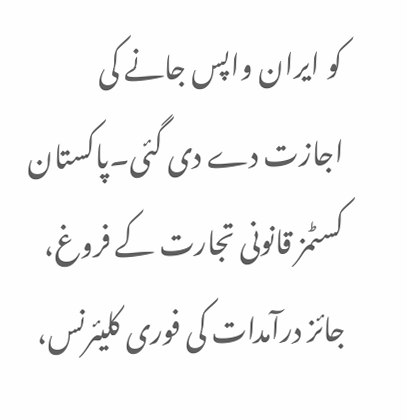کو ایران واپس جانے کی اجازت دے دی گئی۔پاکستان کسٹمز قانونی تجارت کے فروغ، جائز درآمدات کی فوری کلیئرنس،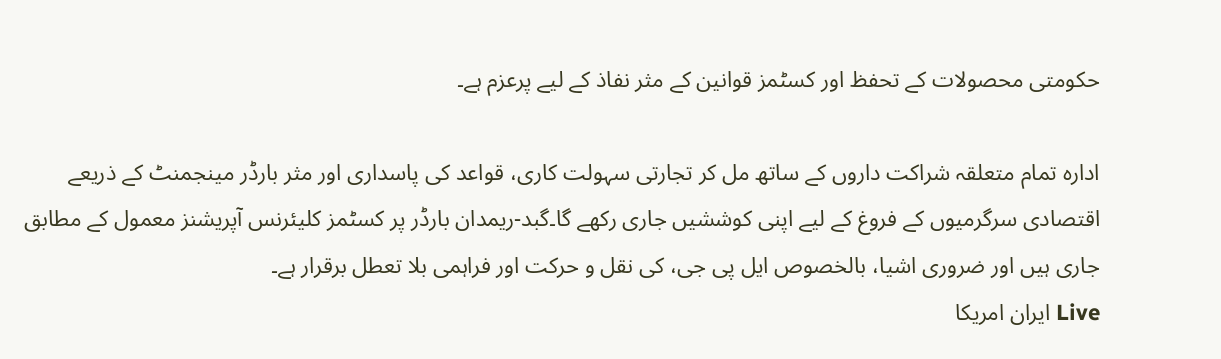حکومتی محصولات کے تحفظ اور کسٹمز قوانین کے مثر نفاذ کے لیے پرعزم ہے۔

ادارہ تمام متعلقہ شراکت داروں کے ساتھ مل کر تجارتی سہولت کاری، قواعد کی پاسداری اور مثر بارڈر مینجمنٹ کے ذریعے اقتصادی سرگرمیوں کے فروغ کے لیے اپنی کوششیں جاری رکھے گا۔گبد-ریمدان بارڈر پر کسٹمز کلیئرنس آپریشنز معمول کے مطابق جاری ہیں اور ضروری اشیا، بالخصوص ایل پی جی، کی نقل و حرکت اور فراہمی بلا تعطل برقرار ہے۔
Live ایران امریکا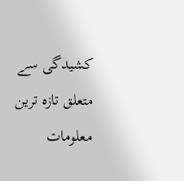کشیدگی سے متعلق تازہ ترین معلومات